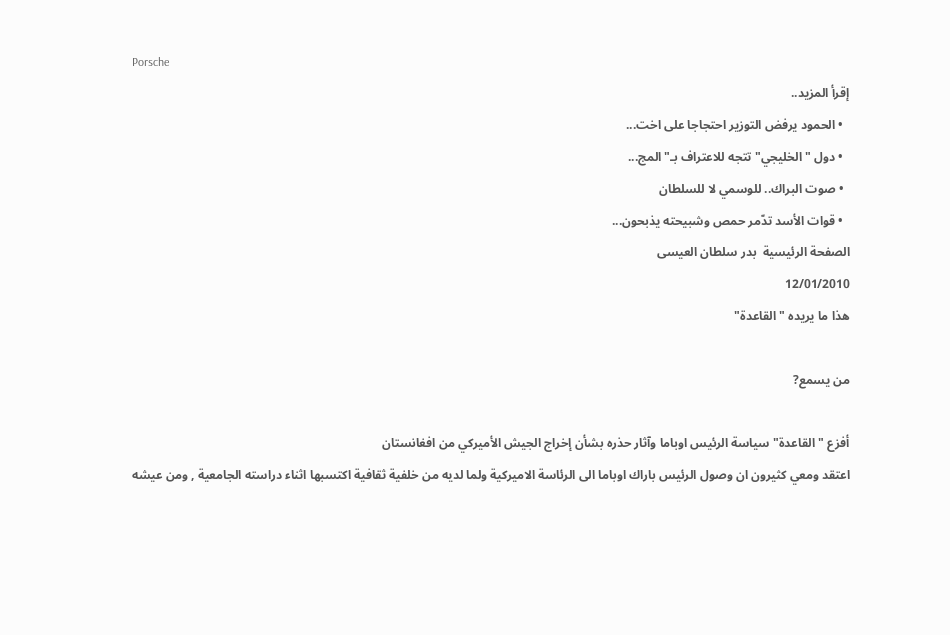Porsche
إقرأ المزيد..
  • الحمود يرفض التوزير احتجاجا على اخت...
  • دول "الخليجي" تتجه للاعتراف بـ"المج...
  • صوت البراك.. للوسمي لا للسلطان
  • قوات الأسد تدّمر حمص وشبيحته يذبحون...
الصفحة الرئيسية  بدر سلطان العيسى
12/01/2010
هذا ما يريده "القاعدة"

من يسمع?

أفزع " القاعدة" سياسة الرئيس اوباما وآثار حذره بشأن إخراج الجيش الأميركي من افغانستان
اعتقد ومعي كثيرون ان وصول الرئيس باراك اوباما الى الرئاسة الاميركية ولما لديه من خلفية ثقافية اكتسبها اثناء دراسته الجامعية , ومن عيشه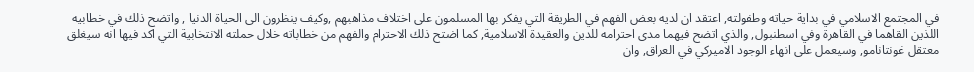في المجتمع الاسلامي في بداية حياته وطفولته, اعتقد ان لديه بعض الفهم في الطريقة التي يفكر بها المسلمون على اختلاف مذاهبهم ,وكيف ينظرون الى الحياة الدنيا , واتضح ذلك في خطابيه اللذين القاهما في القاهرة وفي اسطنبول, والذي اتضح فيهما مدى احترامه للدين والعقيدة الاسلامية, كما اضتح ذلك الاحترام والفهم من خطاباته خلال حملته الانتخابية التي اكد فيها انه سيغلق معتقل غونتانامو, وسيعمل على انهاء الوجود الاميركي في العراق, وان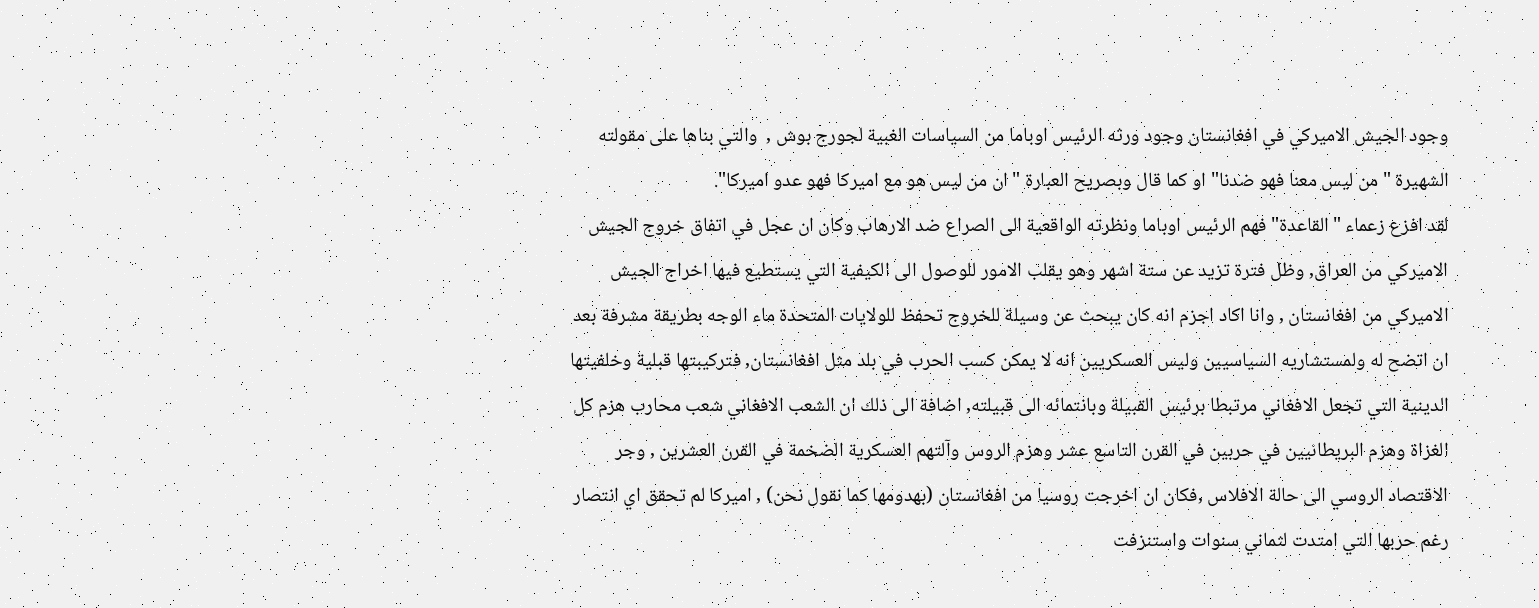وجود الجيش الاميركي في افغانستان وجود ورثه الرئيس اوباما من السياسات الغبية لجورج بوش ,  والتي بناها على مقولته الشهيرة " من ليس معنا فهو ضدنا" او كما قال وبصريح العبارة "ان من ليس هو مع اميركا فهو عدو اميركا".
لقد افزع زعماء "القاعدة" فهم الرئيس اوباما ونظرته الواقعية الى الصراع ضد الارهاب وكان ان عجل في اتفاق خروج الجيش الاميركي من العراق, وظل فترة تزيد عن ستة اشهر وهو يقلب الامور للوصول الى الكيفية التي يستطيع فيها اخراج الجيش الاميركي من افغانستان , وانا اكاد اجزم انه كان يبحث عن وسيلة للخروج تحفظ للولايات المتحدة ماء الوجه بطريقة مشرفة بعد ان اتضح له ولمستشاريه السياسيين وليس العسكريين انه لا يمكن كسب الحرب في بلد مثل افغانستان, فتركيبتها قبلية وخلفيتها الدينية التي تجعل الافغاني مرتبطا برئيس القبيلة وبانتمائه الى قبيلته, اضافة الى ذلك ان الشعب الافغاني شعب محارب هزم كل الغزاة وهزم البريطانيين في حربين في القرن التاسع عشر وهزم الروس وآلتهم العسكرية الضخمة في القرن العشرين , وجر الاقتصاد الروسي الى حالة الافلاس ,فكان ان اخرجت روسيا من افغانستان (بهدومها كما نقول نحن) , اميركا لم تحقق اي انتصار رغم حربها التي امتدت لثماني سنوات واستنزفت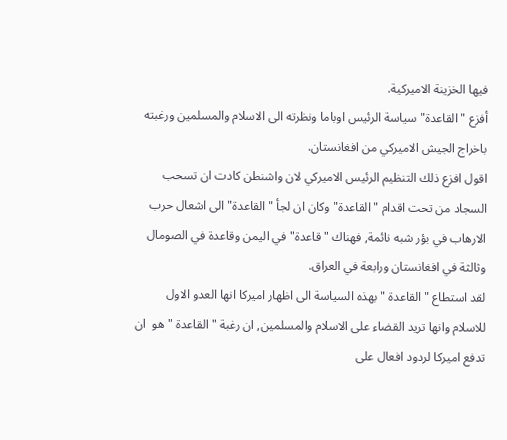فيها الخزينة الاميركية.
أفزع "القاعدة" سياسة الرئيس اوباما ونظرته الى الاسلام والمسلمين ورغبته باخراج الجيش الاميركي من افغانستان.
اقول افزع ذلك التنظيم الرئيس الاميركي لان واشنطن كادت ان تسحب السجاد من تحت اقدام "القاعدة" وكان ان لجأ "القاعدة" الى اشعال حرب الارهاب في بؤر شبه نائمة, فهناك "قاعدة" في اليمن وقاعدة في الصومال وثالثة في افغانستان ورابعة في العراق.
لقد استطاع "القاعدة " بهذه السياسة الى اظهار اميركا انها العدو الاول للاسلام وانها تريد القضاء على الاسلام والمسلمين, ان رغبة "القاعدة " هو  ان تدفع اميركا لردود افعال على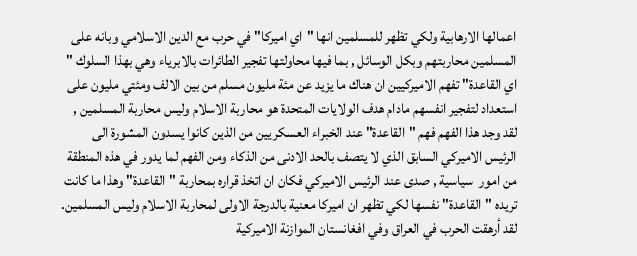اعمالها الارهابية ولكي تظهر للمسلمين انها "اي اميركا" في حرب مع الدين الاسلامي وبانه على المسلمين محاربتهم وبكل الوسائل , بما فيها محاولتها تفجير الطائرات بالابرياء وهي بهذا السلوك " اي القاعدة" تفهم الاميركيين ان هناك ما يزيد عن مئة مليون مسلم من بين الالف ومئتي مليون على استعداد لتفجير انفسهم مادام هدف الولايات المتحدة هو محاربة الاسلام وليس محاربة المسلمين ,  لقد وجد هذا الفهم فهم "القاعدة" عند الخبراء العسكريين من الذين كانوا يسدون المشورة الى الرئيس الاميركي السابق الذي لا يتصف بالحد الادنى من الذكاء ومن الفهم لما يدور في هذه المنطقة من امور  سياسية , صدى عند الرئيس الاميركي فكان ان اتخذ قراره بمحاربة "القاعدة" وهذا ما كانت تريده "القاعدة" نفسها لكي تظهر ان اميركا معنية بالدرجة الاولى لمحاربة الاسلام وليس المسلمين.
لقد أرهقت الحرب في العراق وفي افغانستان الموازنة الاميركية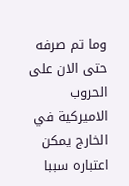وما تم صرفه حتى الان على الحروب الاميركية في الخارج يمكن اعتباره سببا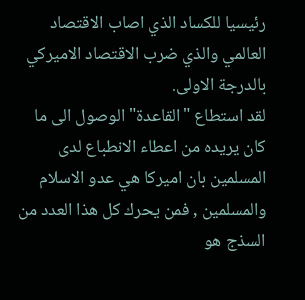رئيسيا للكساد الذي اصاب الاقتصاد العالمي والذي ضرب الاقتصاد الاميركي بالدرجة الاولى.
لقد استطاع "القاعدة" الوصول الى ما كان يريده من اعطاء الانطباع لدى المسلمين بان اميركا هي عدو الاسلام والمسلمين , فمن يحرك كل هذا العدد من  السذج هو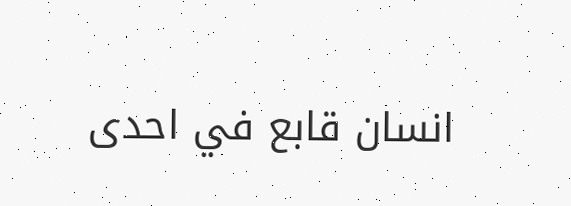انسان قابع في احدى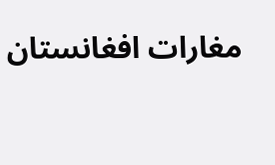مغارات افغانستان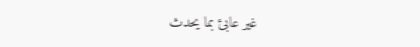غير عابئ بما يحدث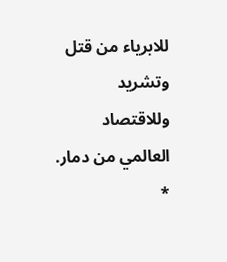للابرياء من قتل وتشريد وللاقتصاد العالمي من دمار.
*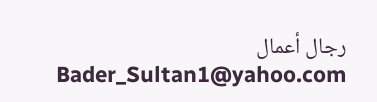رجال أعمال
Bader_Sultan1@yahoo.com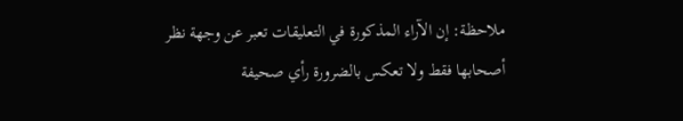ملاحظة: إن الآراء المذكورة في التعليقات تعبر عن وجهة نظر أصحابها فقط ولا تعكس بالضرورة رأي صحيفة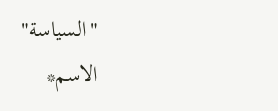"السياسة"
الاسم*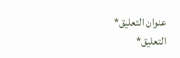عنوان التعليق*
التعليق*